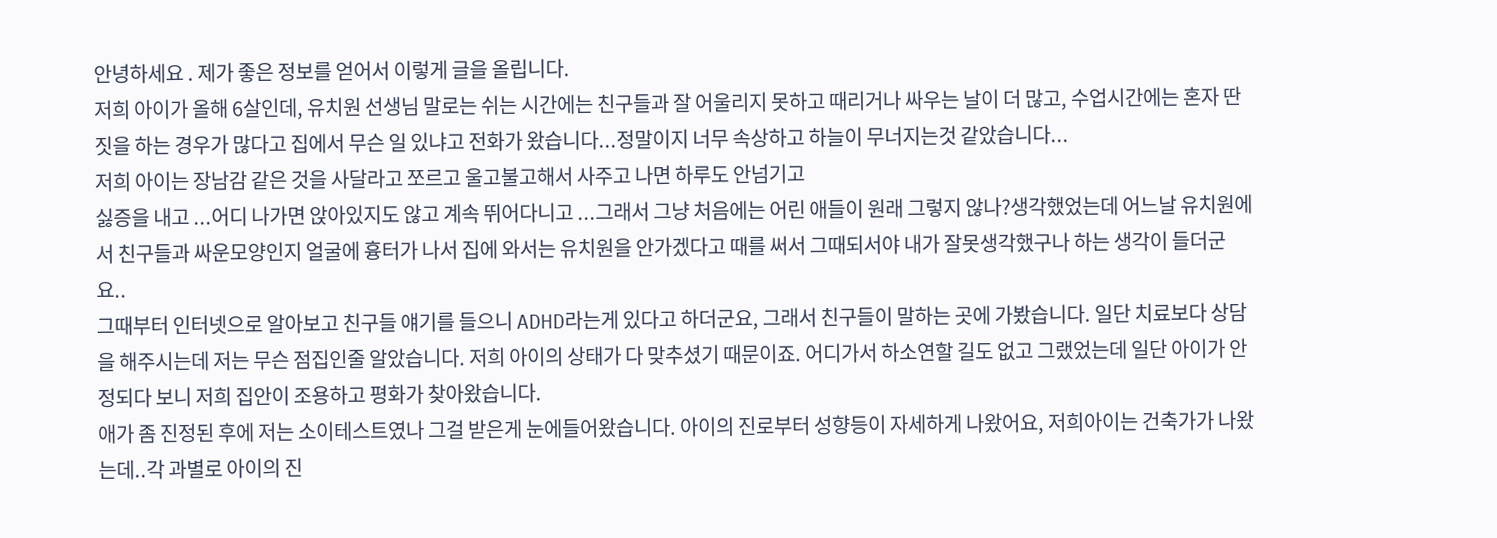안녕하세요 . 제가 좋은 정보를 얻어서 이렇게 글을 올립니다.
저희 아이가 올해 6살인데, 유치원 선생님 말로는 쉬는 시간에는 친구들과 잘 어울리지 못하고 때리거나 싸우는 날이 더 많고, 수업시간에는 혼자 딴짓을 하는 경우가 많다고 집에서 무슨 일 있냐고 전화가 왔습니다...정말이지 너무 속상하고 하늘이 무너지는것 같았습니다...
저희 아이는 장남감 같은 것을 사달라고 쪼르고 울고불고해서 사주고 나면 하루도 안넘기고
싫증을 내고 ...어디 나가면 앉아있지도 않고 계속 뛰어다니고 ...그래서 그냥 처음에는 어린 애들이 원래 그렇지 않나?생각했었는데 어느날 유치원에서 친구들과 싸운모양인지 얼굴에 흉터가 나서 집에 와서는 유치원을 안가겠다고 때를 써서 그때되서야 내가 잘못생각했구나 하는 생각이 들더군요..
그때부터 인터넷으로 알아보고 친구들 얘기를 들으니 ADHD라는게 있다고 하더군요, 그래서 친구들이 말하는 곳에 가봤습니다. 일단 치료보다 상담을 해주시는데 저는 무슨 점집인줄 알았습니다. 저희 아이의 상태가 다 맞추셨기 때문이죠. 어디가서 하소연할 길도 없고 그랬었는데 일단 아이가 안정되다 보니 저희 집안이 조용하고 평화가 찾아왔습니다.
애가 좀 진정된 후에 저는 소이테스트였나 그걸 받은게 눈에들어왔습니다. 아이의 진로부터 성향등이 자세하게 나왔어요, 저희아이는 건축가가 나왔는데..각 과별로 아이의 진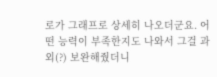로가 그래프로 상세히 나오더군요. 어떤 능력이 부족한지도 나와서 그걸 과외(?) 보완해줬더니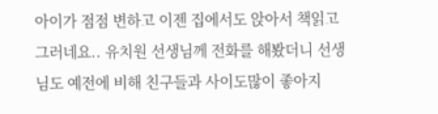아이가 점점 변하고 이젠 집에서도 앉아서 책읽고 그러네요.. 유치원 선생님께 전화를 해봤더니 선생님도 예전에 비해 친구들과 사이도많이 좋아지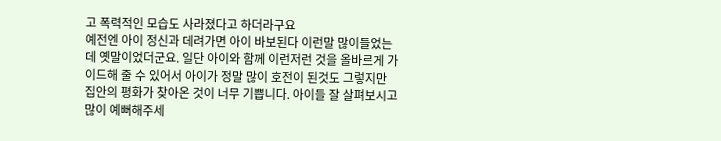고 폭력적인 모습도 사라졌다고 하더라구요
예전엔 아이 정신과 데려가면 아이 바보된다 이런말 많이들었는데 옛말이었더군요. 일단 아이와 함께 이런저런 것을 올바르게 가이드해 줄 수 있어서 아이가 정말 많이 호전이 된것도 그렇지만 집안의 평화가 찾아온 것이 너무 기쁩니다. 아이들 잘 살펴보시고 많이 예뻐해주세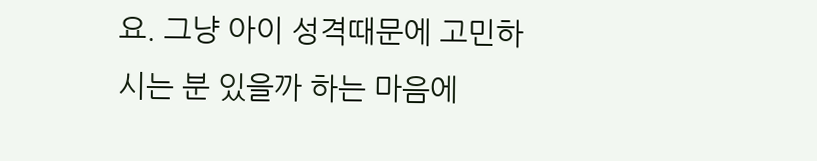요. 그냥 아이 성격때문에 고민하시는 분 있을까 하는 마음에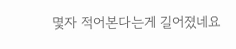몇자 적어본다는게 길어졌네요